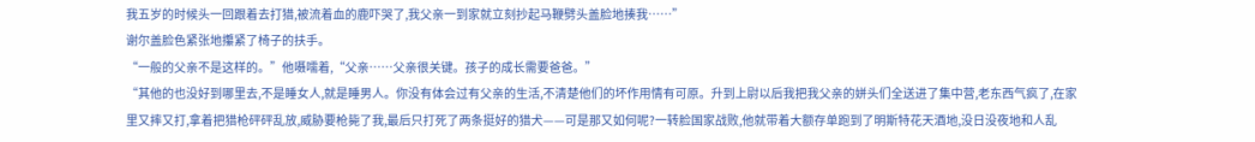我五岁的时候头一回跟着去打猎,被流着血的鹿吓哭了,我父亲一到家就立刻抄起马鞭劈头盖脸地揍我……”
谢尔盖脸色紧张地攥紧了椅子的扶手。
“一般的父亲不是这样的。”他嗫嚅着,“父亲……父亲很关键。孩子的成长需要爸爸。”
“其他的也没好到哪里去,不是睡女人,就是睡男人。你没有体会过有父亲的生活,不清楚他们的坏作用情有可原。升到上尉以后我把我父亲的姘头们全送进了集中营,老东西气疯了,在家里又摔又打,拿着把猎枪砰砰乱放,威胁要枪毙了我,最后只打死了两条挺好的猎犬——可是那又如何呢?一转脸国家战败,他就带着大额存单跑到了明斯特花天酒地,没日没夜地和人乱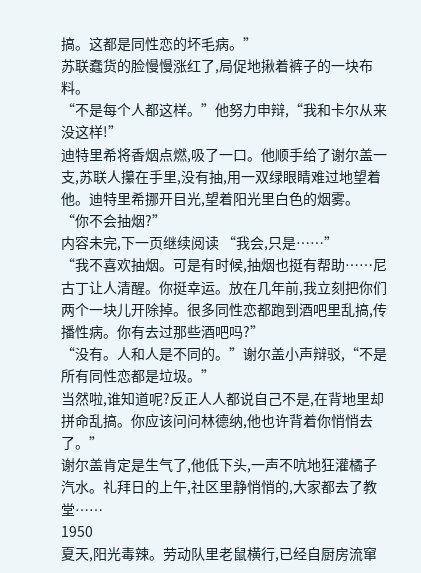搞。这都是同性恋的坏毛病。”
苏联蠢货的脸慢慢涨红了,局促地揪着裤子的一块布料。
“不是每个人都这样。”他努力申辩,“我和卡尔从来没这样!”
迪特里希将香烟点燃,吸了一口。他顺手给了谢尔盖一支,苏联人攥在手里,没有抽,用一双绿眼睛难过地望着他。迪特里希挪开目光,望着阳光里白色的烟雾。
“你不会抽烟?”
内容未完,下一页继续阅读 “我会,只是……”
“我不喜欢抽烟。可是有时候,抽烟也挺有帮助……尼古丁让人清醒。你挺幸运。放在几年前,我立刻把你们两个一块儿开除掉。很多同性恋都跑到酒吧里乱搞,传播性病。你有去过那些酒吧吗?”
“没有。人和人是不同的。”谢尔盖小声辩驳,“不是所有同性恋都是垃圾。”
当然啦,谁知道呢?反正人人都说自己不是,在背地里却拼命乱搞。你应该问问林德纳,他也许背着你悄悄去了。”
谢尔盖肯定是生气了,他低下头,一声不吭地狂灌橘子汽水。礼拜日的上午,社区里静悄悄的,大家都去了教堂……
1950
夏天,阳光毒辣。劳动队里老鼠横行,已经自厨房流窜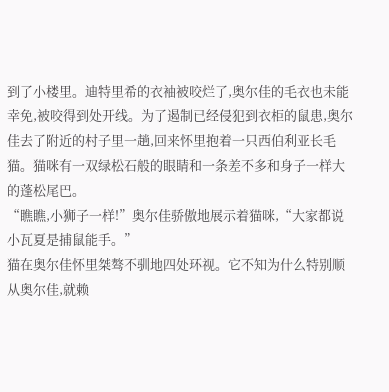到了小楼里。迪特里希的衣袖被咬烂了,奥尔佳的毛衣也未能幸免,被咬得到处开线。为了遏制已经侵犯到衣柜的鼠患,奥尔佳去了附近的村子里一趟,回来怀里抱着一只西伯利亚长毛猫。猫咪有一双绿松石般的眼睛和一条差不多和身子一样大的蓬松尾巴。
“瞧瞧,小狮子一样!”奥尔佳骄傲地展示着猫咪,“大家都说小瓦夏是捕鼠能手。”
猫在奥尔佳怀里桀骜不驯地四处环视。它不知为什么特别顺从奥尔佳,就赖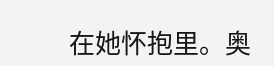在她怀抱里。奥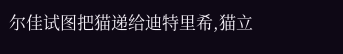尔佳试图把猫递给迪特里希,猫立